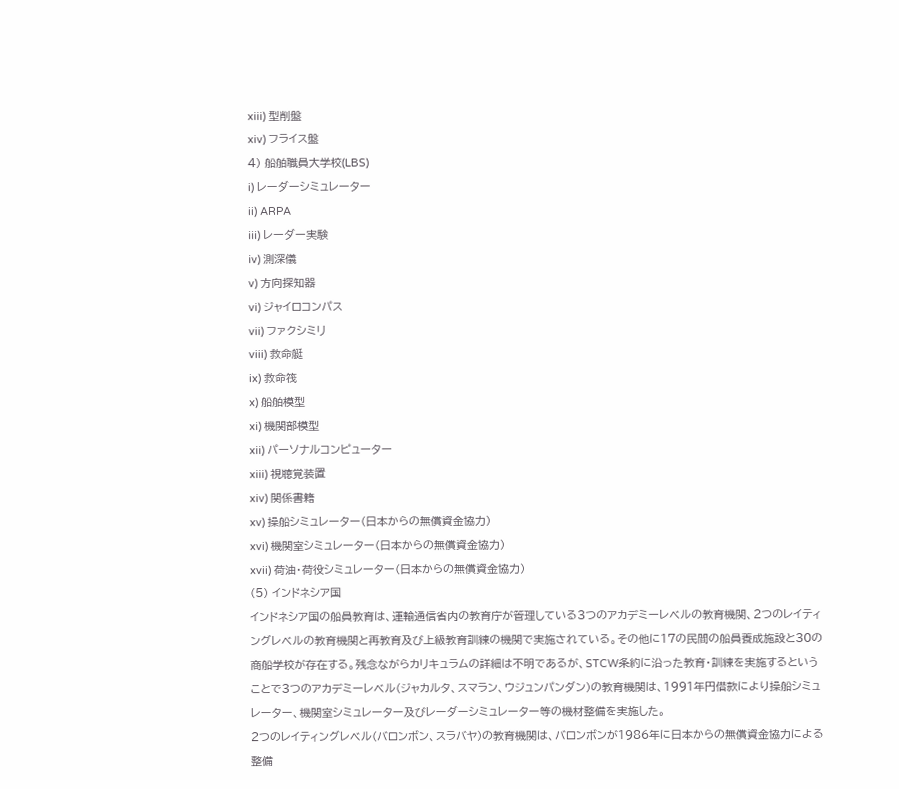xiii) 型削盤
xiv) フライス盤
4) 船舶職員大学校(LBS)
i) レーダーシミュレーター
ii) ARPA
iii) レーダー実験
iv) 測深儀
v) 方向探知器
vi) ジャイロコンパス
vii) ファクシミリ
viii) 救命艇
ix) 救命筏
x) 船舶模型
xi) 機関部模型
xii) パーソナルコンピューター
xiii) 視聴覚装置
xiv) 関係書籍
xv) 操船シミュレーター(日本からの無償資金協力)
xvi) 機関室シミュレーター(日本からの無償資金協力)
xvii) 荷油・荷役シミュレーター(日本からの無償資金協力)
(5) インドネシア国
インドネシア国の船員教育は、運輸通信省内の教育庁が管理している3つのアカデミーレベルの教育機関、2つのレイティングレベルの教育機関と再教育及び上級教育訓練の機関で実施されている。その他に17の民間の船員養成施設と30の商船学校が存在する。残念ながらカリキュラムの詳細は不明であるが、STCW条約に沿った教育・訓練を実施するということで3つのアカデミーレベル(ジャカルタ、スマラン、ウジュンパンダン)の教育機関は、1991年円借款により操船シミュレーター、機関室シミュレーター及びレーダーシミュレーター等の機材整備を実施した。
2つのレイティングレベル(バロンボン、スラバヤ)の教育機関は、バロンボンが1986年に日本からの無償資金協力による整備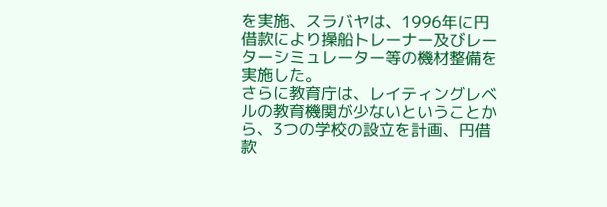を実施、スラバヤは、1996年に円借款により操船トレーナー及びレーターシミュレーター等の機材整備を実施した。
さらに教育庁は、レイティングレベルの教育機関が少ないということから、3つの学校の設立を計画、円借款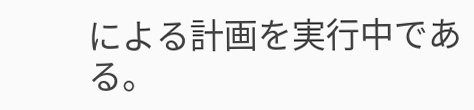による計画を実行中である。